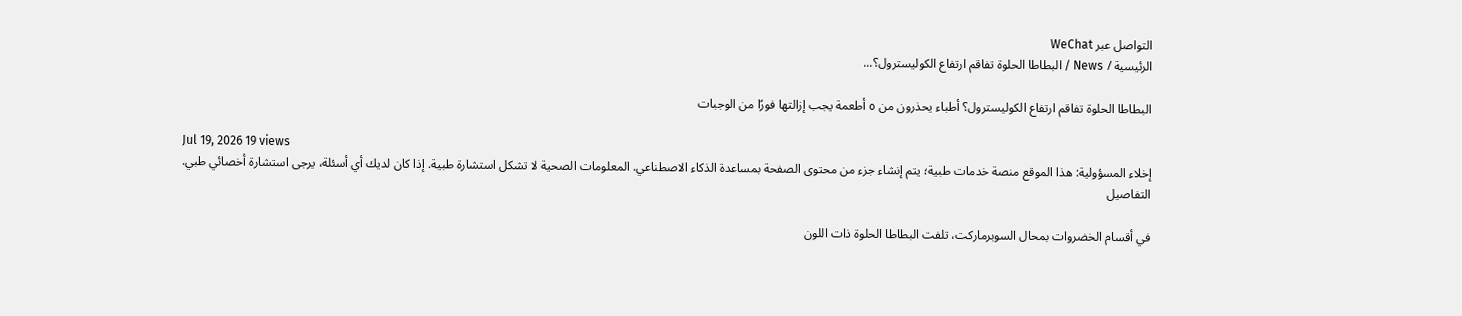التواصل عبر WeChat
الرئيسية / News / البطاطا الحلوة تفاقم ارتفاع الكوليسترول؟...

البطاطا الحلوة تفاقم ارتفاع الكوليسترول؟ أطباء يحذرون من ٥ أطعمة يجب إزالتها فورًا من الوجبات

Jul 19, 2026 19 views
إخلاء المسؤولية: هذا الموقع منصة خدمات طبية؛ يتم إنشاء جزء من محتوى الصفحة بمساعدة الذكاء الاصطناعي. المعلومات الصحية لا تشكل استشارة طبية. إذا كان لديك أي أسئلة، يرجى استشارة أخصائي طبي. التفاصيل

في أقسام الخضروات بمحال السوبرماركت، تلفت البطاطا الحلوة ذات اللون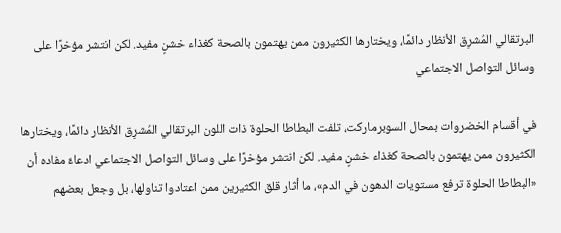البرتقالي المُشرِق الأنظار دائمًا، ويختارها الكثيرون ممن يهتمون بالصحة كغذاء خشنٍ مفيد. لكن انتشر مؤخرًا على وسائل التواصل الاجتماعي

في أقسام الخضروات بمحال السوبرماركت، تلفت البطاطا الحلوة ذات اللون البرتقالي المُشرِق الأنظار دائمًا، ويختارها الكثيرون ممن يهتمون بالصحة كغذاء خشنٍ مفيد. لكن انتشر مؤخرًا على وسائل التواصل الاجتماعي ادعاءٌ مفاده أن «البطاطا الحلوة ترفع مستويات الدهون في الدم»، ما أثار قلق الكثيرين ممن اعتادوا تناولها، بل وجعل بعضهم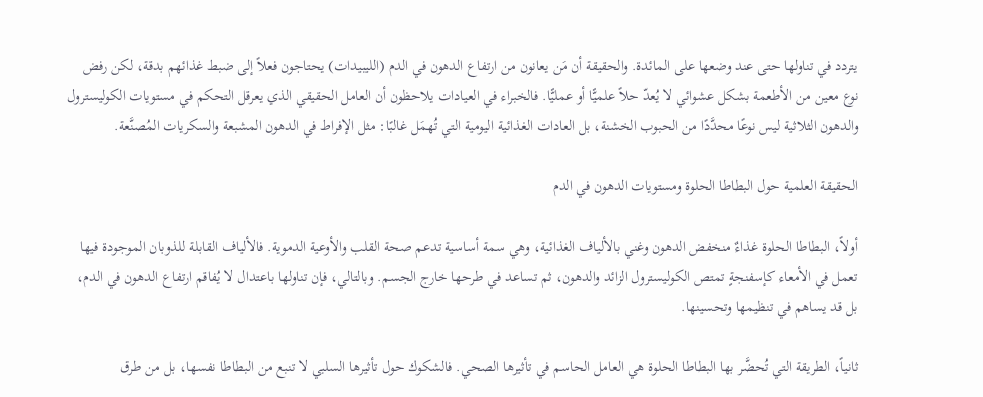يتردد في تناولها حتى عند وضعها على المائدة. والحقيقة أن مَن يعانون من ارتفاع الدهون في الدم (الليبيدات) يحتاجون فعلاً إلى ضبط غذائهم بدقة، لكن رفض نوع معين من الأطعمة بشكل عشوائي لا يُعدّ حلاً علميًّا أو عمليًّا. فالخبراء في العيادات يلاحظون أن العامل الحقيقي الذي يعرقل التحكم في مستويات الكوليسترول والدهون الثلاثية ليس نوعًا محدَّدًا من الحبوب الخشنة، بل العادات الغذائية اليومية التي تُهمَل غالبًا: مثل الإفراط في الدهون المشبعة والسكريات المُصنَّعة.

الحقيقة العلمية حول البطاطا الحلوة ومستويات الدهون في الدم

أولاً، البطاطا الحلوة غذاءٌ منخفض الدهون وغني بالألياف الغذائية، وهي سمة أساسية تدعم صحة القلب والأوعية الدموية. فالألياف القابلة للذوبان الموجودة فيها تعمل في الأمعاء كإسفنجةٍ تمتص الكوليسترول الزائد والدهون، ثم تساعد في طرحها خارج الجسم. وبالتالي، فإن تناولها باعتدال لا يُفاقم ارتفاع الدهون في الدم، بل قد يساهم في تنظيمها وتحسينها.

ثانياً، الطريقة التي تُحضَّر بها البطاطا الحلوة هي العامل الحاسم في تأثيرها الصحي. فالشكوك حول تأثيرها السلبي لا تنبع من البطاطا نفسها، بل من طرق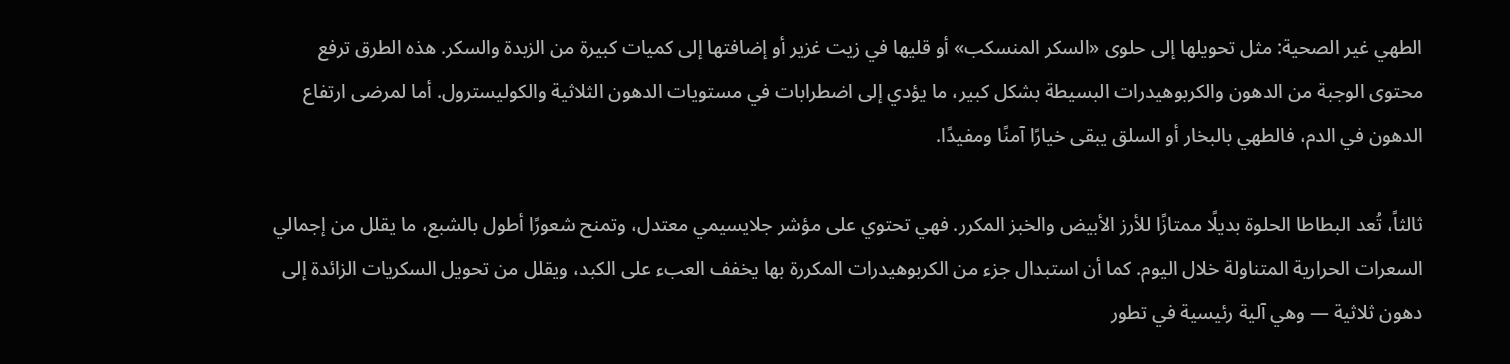الطهي غير الصحية: مثل تحويلها إلى حلوى «السكر المنسكب» أو قليها في زيت غزير أو إضافتها إلى كميات كبيرة من الزبدة والسكر. هذه الطرق ترفع محتوى الوجبة من الدهون والكربوهيدرات البسيطة بشكل كبير، ما يؤدي إلى اضطرابات في مستويات الدهون الثلاثية والكوليسترول. أما لمرضى ارتفاع الدهون في الدم، فالطهي بالبخار أو السلق يبقى خيارًا آمنًا ومفيدًا.

ثالثاً، تُعد البطاطا الحلوة بديلًا ممتازًا للأرز الأبيض والخبز المكرر. فهي تحتوي على مؤشر جلايسيمي معتدل، وتمنح شعورًا أطول بالشبع، ما يقلل من إجمالي السعرات الحرارية المتناولة خلال اليوم. كما أن استبدال جزء من الكربوهيدرات المكررة بها يخفف العبء على الكبد، ويقلل من تحويل السكريات الزائدة إلى دهون ثلاثية — وهي آلية رئيسية في تطور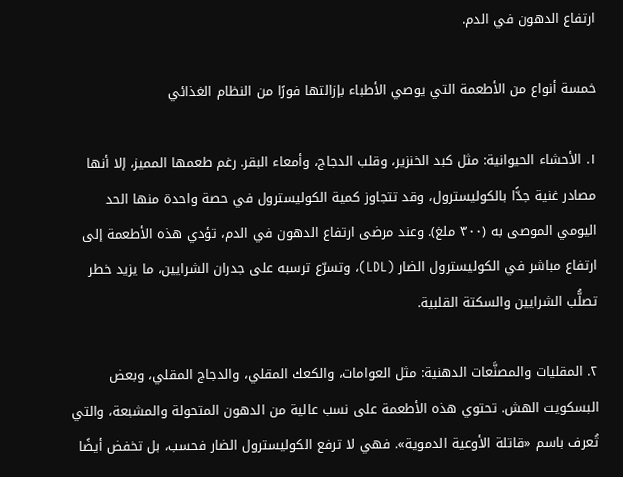ارتفاع الدهون في الدم.

خمسة أنواع من الأطعمة التي يوصي الأطباء بإزالتها فورًا من النظام الغذائي

١. الأحشاء الحيوانية: مثل كبد الخنزير، وقلب الدجاج، وأمعاء البقر. رغم طعمها المميز، إلا أنها مصادر غنية جدًّا بالكوليسترول، وقد تتجاوز كمية الكوليسترول في حصة واحدة منها الحد اليومي الموصى به (٣٠٠ ملغ). وعند مرضى ارتفاع الدهون في الدم، تؤدي هذه الأطعمة إلى ارتفاع مباشر في الكوليسترول الضار (LDL)، وتسرّع ترسبه على جدران الشرايين، ما يزيد خطر تصلُّب الشرايين والسكتة القلبية.

٢. المقليات والمصنَّعات الدهنية: مثل العوامات، والكعك المقلي، والدجاج المقلي، وبعض البسكويت الهش. تحتوي هذه الأطعمة على نسب عالية من الدهون المتحولة والمشبعة، والتي تُعرف باسم «قاتلة الأوعية الدموية». فهي لا ترفع الكوليسترول الضار فحسب، بل تخفض أيضًا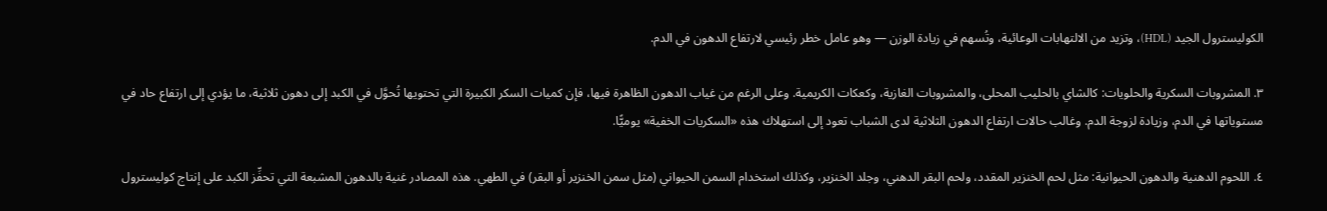الكوليسترول الجيد (HDL)، وتزيد من الالتهابات الوعائية، وتُسهم في زيادة الوزن — وهو عامل خطر رئيسي لارتفاع الدهون في الدم.

٣. المشروبات السكرية والحلويات: كالشاي بالحليب المحلى، والمشروبات الغازية، وكعكات الكريمية. وعلى الرغم من غياب الدهون الظاهرة فيها، فإن كميات السكر الكبيرة التي تحتويها تُحوَّل في الكبد إلى دهون ثلاثية، ما يؤدي إلى ارتفاع حاد في مستوياتها في الدم، وزيادة لزوجة الدم. وغالب حالات ارتفاع الدهون الثلاثية لدى الشباب تعود إلى استهلاك هذه «السكريات الخفية» يوميًّا.

٤. اللحوم الدهنية والدهون الحيوانية: مثل لحم الخنزير المقدد، ولحم البقر الدهني، وجلد الخنزير، وكذلك استخدام السمن الحيواني (مثل سمن الخنزير أو البقر) في الطهي. هذه المصادر غنية بالدهون المشبعة التي تحفِّز الكبد على إنتاج كوليسترول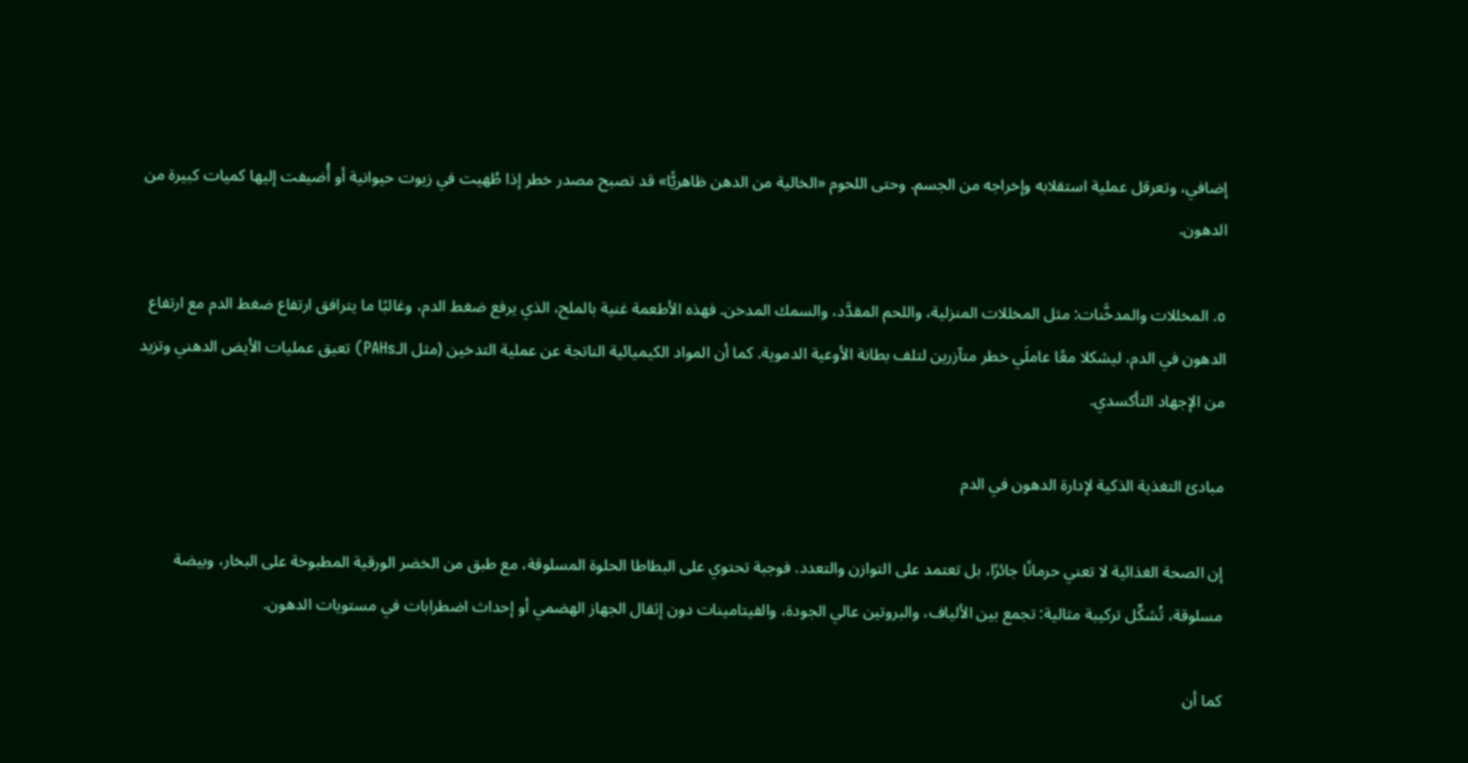إضافي، وتعرقل عملية استقلابه وإخراجه من الجسم. وحتى اللحوم «الخالية من الدهن ظاهريًّا» قد تصبح مصدر خطر إذا طُهيت في زيوت حيوانية أو أُضيفت إليها كميات كبيرة من الدهون.

٥. المخللات والمدخَّنات: مثل المخللات المنزلية، واللحم المقدَّد، والسمك المدخن. فهذه الأطعمة غنية بالملح، الذي يرفع ضغط الدم، وغالبًا ما يترافق ارتفاع ضغط الدم مع ارتفاع الدهون في الدم، ليشكلا معًا عاملَي خطر متآزرين لتلف بطانة الأوعية الدموية. كما أن المواد الكيميائية الناتجة عن عملية التدخين (مثل الـPAHs) تعيق عمليات الأيض الدهني وتزيد من الإجهاد التأكسدي.

مبادئ التغذية الذكية لإدارة الدهون في الدم

إن الصحة الغذائية لا تعني حرمانًا جائرًا، بل تعتمد على التوازن والتعدد. فوجبة تحتوي على البطاطا الحلوة المسلوقة، مع طبق من الخضر الورقية المطبوخة على البخار، وبيضة مسلوقة، تُشكِّل تركيبة مثالية: تجمع بين الألياف، والبروتين عالي الجودة، والفيتامينات دون إثقال الجهاز الهضمي أو إحداث اضطرابات في مستويات الدهون.

كما أن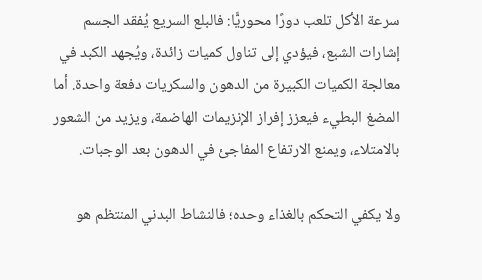سرعة الأكل تلعب دورًا محوريًّا: فالبلع السريع يُفقد الجسم إشارات الشبع، فيؤدي إلى تناول كميات زائدة، ويُجهد الكبد في معالجة الكميات الكبيرة من الدهون والسكريات دفعة واحدة. أما المضغ البطيء فيعزز إفراز الإنزيمات الهاضمة، ويزيد من الشعور بالامتلاء، ويمنع الارتفاع المفاجئ في الدهون بعد الوجبات.

ولا يكفي التحكم بالغذاء وحده؛ فالنشاط البدني المنتظم هو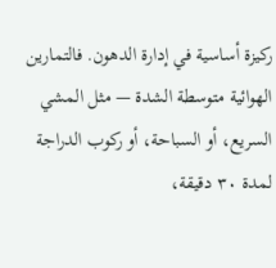ركيزة أساسية في إدارة الدهون. فالتمارين الهوائية متوسطة الشدة — مثل المشي السريع، أو السباحة، أو ركوب الدراجة لمدة ٣٠ دقيقة،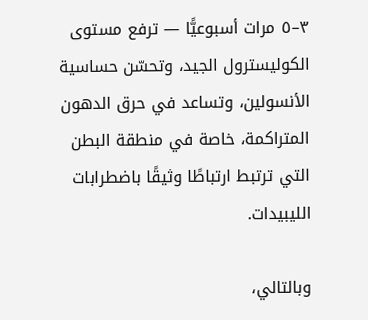٣–٥ مرات أسبوعيًّا — ترفع مستوى الكوليسترول الجيد، وتحسّن حساسية الأنسولين، وتساعد في حرق الدهون المتراكمة، خاصة في منطقة البطن التي ترتبط ارتباطًا وثيقًا باضطرابات الليبيدات.

وبالتالي،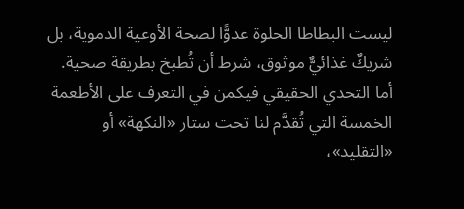ليست البطاطا الحلوة عدوًّا لصحة الأوعية الدموية، بل شريكٌ غذائيٌّ موثوق، شرط أن تُطبخ بطريقة صحية. أما التحدي الحقيقي فيكمن في التعرف على الأطعمة الخمسة التي تُقدَّم لنا تحت ستار «النكهة» أو «التقليد»،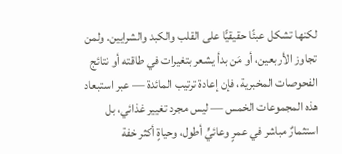لكنها تشكل عبئًا حقيقيًّا على القلب والكبد والشرايين. ولمن تجاوز الأربعين، أو مَن بدأ يشعر بتغيرات في طاقته أو نتائج الفحوصات المخبرية، فإن إعادة ترتيب المائدة — عبر استبعاد هذه المجموعات الخمس — ليس مجرد تغيير غذائي، بل استثمارٌ مباشر في عمرٍ وعائيٍّ أطول، وحياةٍ أكثر خفة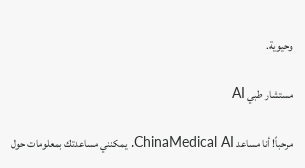وحيوية.

مستشار طبي AI

مرحباً! أنا مساعد ChinaMedical AI. يمكنني مساعدتك بمعلومات حول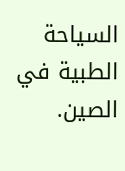السياحة الطبية في الصين.